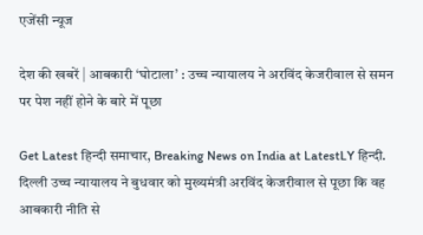एजेंसी न्यूज

देश की खबरें | आबकारी ‘घोटाला’ : उच्च न्यायालय ने अरविंद केजरीवाल से समन पर पेश नहीं होने के बारे में पूछा

Get Latest हिन्दी समाचार, Breaking News on India at LatestLY हिन्दी. दिल्ली उच्च न्यायालय ने बुधवार को मुख्यमंत्री अरविंद केजरीवाल से पूछा कि वह आबकारी नीति से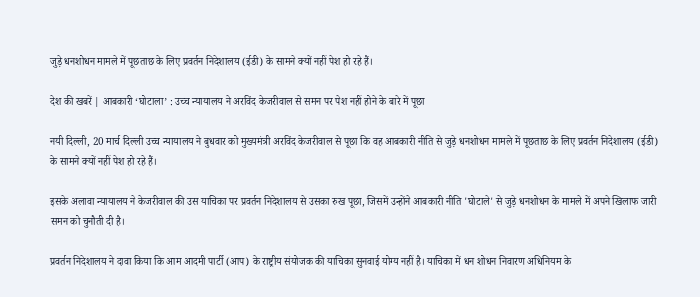जुड़े धनशोधन मामले में पूछताछ के लिए प्रवर्तन निदेशालय (ईडी) के सामने क्यों नहीं पेश हो रहे हैं।

देश की खबरें | आबकारी ‘घोटाला’ : उच्च न्यायालय ने अरविंद केजरीवाल से समन पर पेश नहीं होने के बारे में पूछा

नयी दिल्ली, 20 मार्च दिल्ली उच्च न्यायालय ने बुधवार को मुख्यमंत्री अरविंद केजरीवाल से पूछा कि वह आबकारी नीति से जुड़े धनशोधन मामले में पूछताछ के लिए प्रवर्तन निदेशालय (ईडी) के सामने क्यों नहीं पेश हो रहे हैं।

इसके अलावा न्यायालय ने केजरीवाल की उस याचिका पर प्रवर्तन निदेशालय से उसका रुख पूछा, जिसमें उन्होंने आबकारी नीति 'घोटाले' से जुड़े धनशोधन के मामले में अपने खिलाफ जारी समन को चुनौती दी है।

प्रवर्तन निदेशालय ने दावा किया कि आम आदमी पार्टी (आप) के राष्ट्रीय संयोजक की याचिका सुनवाई योग्य नहीं है। याचिका में धन शोधन निवारण अधिनियम के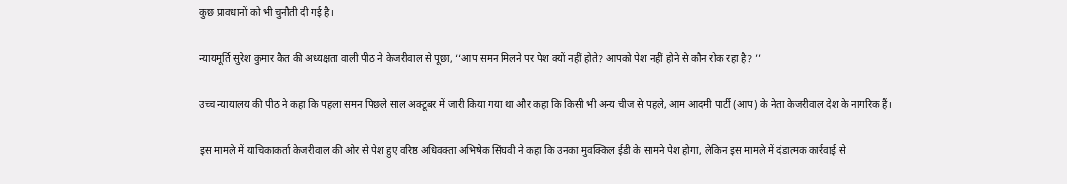कुछ प्रावधानों को भी चुनौती दी गई है।

न्यायमूर्ति सुरेश कुमार कैत की अध्यक्षता वाली पीठ ने केजरीवाल से पूछा, ‘‘आप समन मिलने पर पेश क्यों नहीं होते? आपको पेश नहीं होने से कौन रोक रहा है? ’’

उच्च न्यायालय की पीठ ने कहा कि पहला समन पिछले साल अक्टूबर में जारी किया गया था और कहा कि किसी भी अन्य चीज से पहले, आम आदमी पार्टी (आप) के नेता केजरीवाल देश के नागरिक हैं।

इस मामले में याचिकाकर्ता केजरीवाल की ओर से पेश हुए वरिष्ठ अधिवक्ता अभिषेक सिंघवी ने कहा कि उनका मुवक्किल ईडी के सामने पेश होगा, लेकिन इस मामले में दंडात्मक कार्रवाई से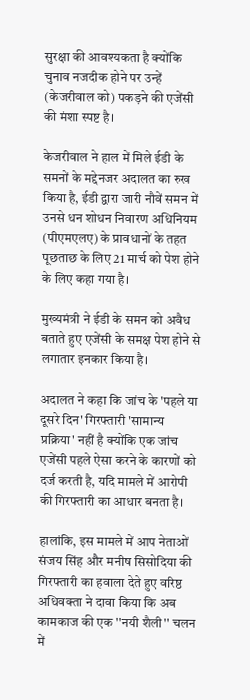सुरक्षा की आवश्यकता है क्योंकि चुनाव नजदीक होने पर उन्हें (केजरीवाल को) पकड़ने की एजेंसी की मंशा स्पष्ट है।

केजरीवाल ने हाल में मिले ईडी के समनों के मद्देनजर अदालत का रुख किया है, ईडी द्वारा जारी नौवें समन में उनसे धन शोधन निवारण अधिनियम (पीएमएलए) के प्रावधानों के तहत पूछताछ के लिए 21 मार्च को पेश होने के लिए कहा गया है।

मुख्यमंत्री ने ईडी के समन को अवैध बताते हुए एजेंसी के समक्ष पेश होने से लगातार इनकार किया है।

अदालत ने कहा कि जांच के 'पहले या दूसरे दिन' गिरफ्तारी 'सामान्य प्रक्रिया' नहीं है क्योंकि एक जांच एजेंसी पहले ऐसा करने के कारणों को दर्ज करती है, यदि मामले में आरोपी की गिरफ्तारी का आधार बनता है।

हालांकि, इस मामले में आप नेताओं संजय सिंह और मनीष सिसोदिया की गिरफ्तारी का हवाला देते हुए वरिष्ठ अधिवक्ता ने दावा किया कि अब कामकाज की एक ''नयी शैली'' चलन में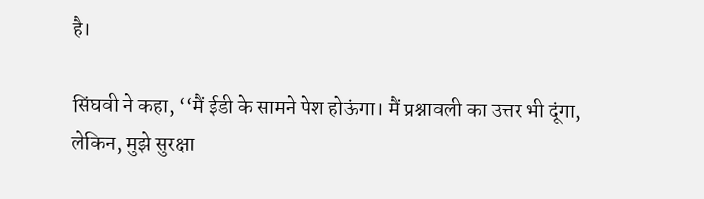है।

सिंघवी ने कहा, ‘‘मैं ईडी के सामने पेश होऊंगा। मैं प्रश्नावली का उत्तर भी दूंगा, लेकिन, मुझे सुरक्षा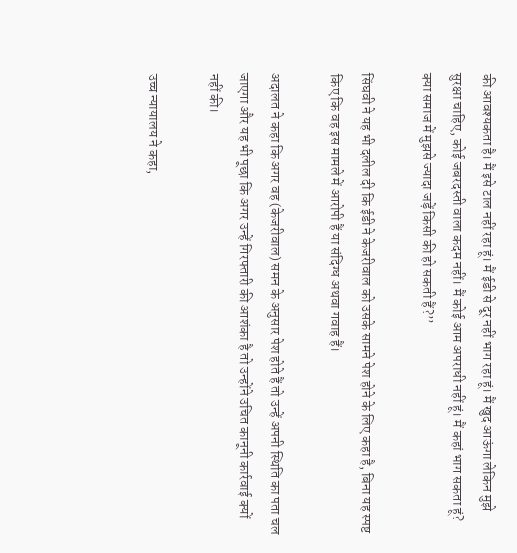की आवश्यकता है। मैं इसे टाल नहीं रहा हूं। मैं ईडी से दूर नहीं भाग रहा हूं। मैं खुद आऊंगा लेकिन मुझे सुरक्षा चाहिए, कोई जबरदस्ती वाला कदम नहीं। मैं कोई आम अपराधी नहीं हूं। मैं कहां भाग सकता हूं? क्या समाज में मुझसे ज्यादा जड़ें किसी की हो सकती हैं?’’

सिंघवी ने यह भी दलील दी कि ईडी ने केजरीवाल को उसके सामने पेश होने के लिए कहा है, बिना यह स्पष्ट किए कि वह इस मामले में आरोपी हैं या संदिग्ध अथवा गवाह हैं।

अदालत ने कहा कि अगर वह (केजरीवाल) समन के अनुसार पेश होते हैं तो उन्हें अपनी स्थिति का पता चल जाएगा और यह भी पूछा कि अगर उन्हें गिरफ्तारी की आशंका है तो उन्होंने उचित कानूनी कार्रवाई क्यों नहीं की।

उच्च न्यायालय ने कहा,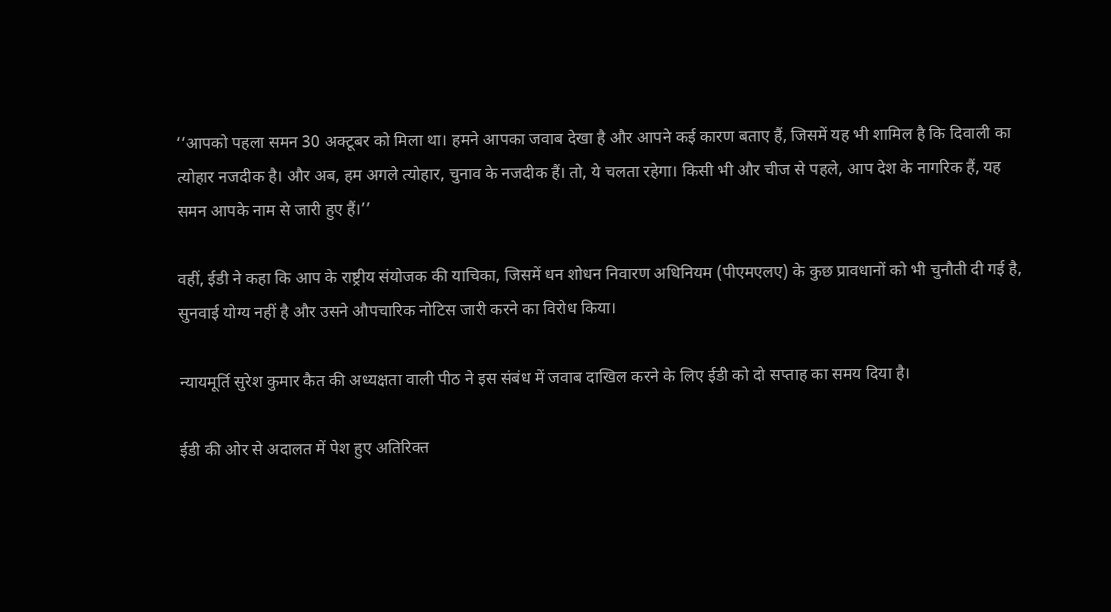‘‘आपको पहला समन 30 अक्टूबर को मिला था। हमने आपका जवाब देखा है और आपने कई कारण बताए हैं, जिसमें यह भी शामिल है कि दिवाली का त्योहार नजदीक है। और अब, हम अगले त्योहार, चुनाव के नजदीक हैं। तो, ये चलता रहेगा। किसी भी और चीज से पहले, आप देश के नागरिक हैं, यह समन आपके नाम से जारी हुए हैं।’’

वहीं, ईडी ने कहा कि आप के राष्ट्रीय संयोजक की याचिका, जिसमें धन शोधन निवारण अधिनियम (पीएमएलए) के कुछ प्रावधानों को भी चुनौती दी गई है, सुनवाई योग्य नहीं है और उसने औपचारिक नोटिस जारी करने का विरोध किया।

न्यायमूर्ति सुरेश कुमार कैत की अध्यक्षता वाली पीठ ने इस संबंध में जवाब दाखिल करने के लिए ईडी को दो सप्ताह का समय दिया है।

ईडी की ओर से अदालत में पेश हुए अतिरिक्त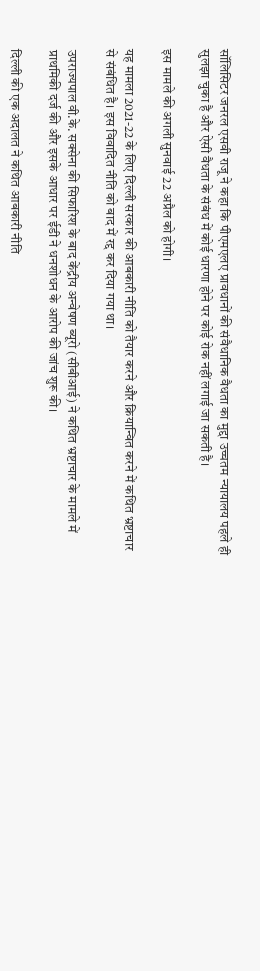सॉलिसिटर जनरल एसवी राजू ने कहा कि पीएमएलए प्रावधानों की संवैधानिक वैधता का मुद्दा उच्चतम न्यायालय पहले ही सुलझा चुका है और ऐसी वैधता के संबंध में कोई धारणा होने पर कोई रोक नहीं लगाई जा सकती है।

इस मामले की अगली सुनवाई 22 अप्रैल को होगी।

यह मामला 2021-22 के लिए दिल्ली सरकार की आबकारी नीति को तैयार करने और क्रियान्वित करने में कथित भ्रष्टाचार से संबंधित है। इस विवादित नीति को बाद में रद्द कर दिया गया था।

उपराज्यपाल वी.के. सक्सेना की सिफारिश के बाद केंद्रीय अन्वेषण ब्यूरो (सीबीआई) ने कथित भ्रष्टाचार के मामले में प्राथमिकी दर्ज की और इसके आधार पर ईडी ने धनशोधन के आरोप की जांच शुरू की।

दिल्ली की एक अदालत ने कथित आबकारी नीति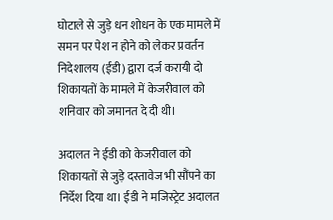घोटाले से जुड़े धन शोधन के एक मामले में समन पर पेश न होने को लेकर प्रवर्तन निदेशालय (ईडी) द्वारा दर्ज करायी दो शिकायतों के मामले में केजरीवाल को शनिवार को जमानत दे दी थी।

अदालत ने ईडी को केजरीवाल को शिकायतों से जुड़े दस्तावेज भी सौंपने का निर्देश दिया था। ईडी ने मजिस्ट्रेट अदालत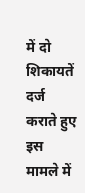में दो शिकायतें दर्ज कराते हुए इस मामले में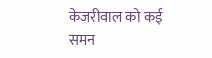केजरीवाल को कई समन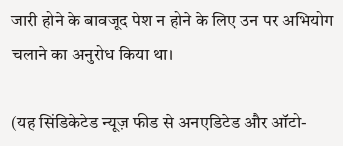जारी होने के बावजूद पेश न होने के लिए उन पर अभियोग चलाने का अनुरोध किया था।

(यह सिंडिकेटेड न्यूज़ फीड से अनएडिटेड और ऑटो-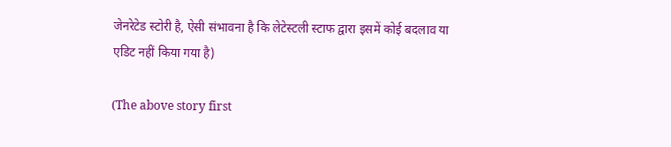जेनरेटेड स्टोरी है, ऐसी संभावना है कि लेटेस्टली स्टाफ द्वारा इसमें कोई बदलाव या एडिट नहीं किया गया है)

(The above story first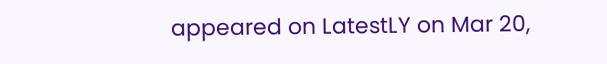appeared on LatestLY on Mar 20,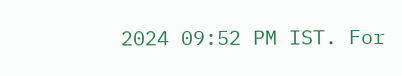2024 09:52 PM IST. For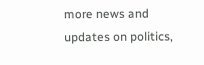more news and updates on politics,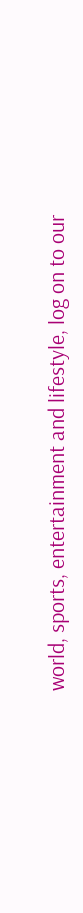world, sports, entertainment and lifestyle, log on to our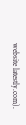website latestly.com).